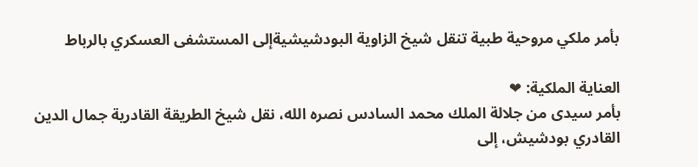بأمر ملكي مروحية طبية تنقل شيخ الزاوية البودشيشيةإلى المستشفى العسكري بالرباط

العناية الملكية: ❤
بأمر سيدى من جلالة الملك محمد السادس نصره الله، نقل شيخ الطريقة القادرية جمال الدين القادري بودشيش، إلى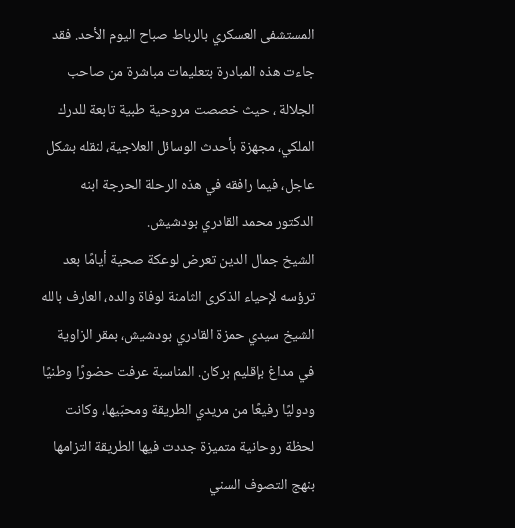المستشفى العسكري بالرباط صباح اليوم الأحد. فقد جاءت هذه المبادرة بتعليمات مباشرة من صاحب الجلالة ، حيث خصصت مروحية طبية تابعة للدرك الملكي، مجهزة بأحدث الوسائل العلاجية، لنقله بشكل عاجل، فيما رافقه في هذه الرحلة الحرجة ابنه الدكتور محمد القادري بودشيش.
الشيخ جمال الدين تعرض لوعكة صحية أيامًا بعد ترؤسه لإحياء الذكرى الثامنة لوفاة والده، العارف بالله الشيخ سيدي حمزة القادري بودشيش، بمقر الزاوية في مداغ بإقليم بركان. المناسبة عرفت حضورًا وطنيًا ودوليًا رفيعًا من مريدي الطريقة ومحبّيها، وكانت لحظة روحانية متميزة جددت فيها الطريقة التزامها بنهج التصوف السني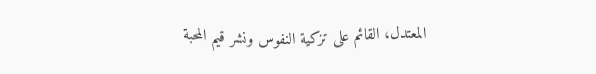المعتدل، القائم على تزكية النفوس ونشر قيم المحبة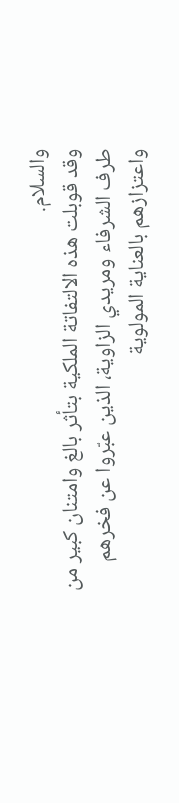والسلام.
وقد قوبلت هذه الالتفاتة الملكية بتأثر بالغ وامتنان كبير من طرف الشرفاء ومريدي الزاوية، الذين عبّروا عن فخرهم واعتزازهم بالعناية المولوية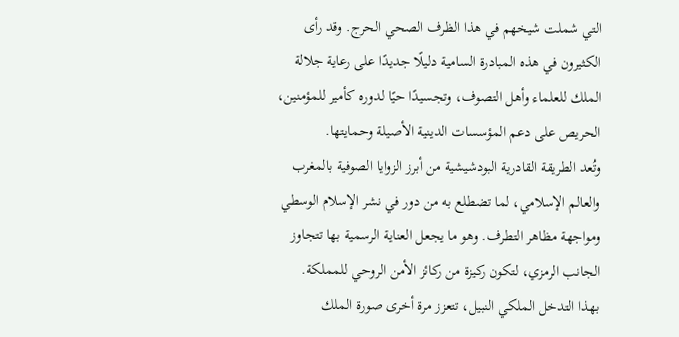التي شملت شيخهم في هذا الظرف الصحي الحرج. وقد رأى الكثيرون في هذه المبادرة السامية دليلًا جديدًا على رعاية جلالة الملك للعلماء وأهل التصوف، وتجسيدًا حيًا لدوره كأمير للمؤمنين، الحريص على دعم المؤسسات الدينية الأصيلة وحمايتها.
وتُعد الطريقة القادرية البودشيشية من أبرز الزوايا الصوفية بالمغرب والعالم الإسلامي، لما تضطلع به من دور في نشر الإسلام الوسطي ومواجهة مظاهر التطرف. وهو ما يجعل العناية الرسمية بها تتجاوز الجانب الرمزي، لتكون ركيزة من ركائز الأمن الروحي للمملكة.
بهذا التدخل الملكي النبيل، تتعزز مرة أخرى صورة الملك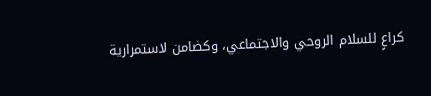كراعٍ للسلام الروحي والاجتماعي، وكضامن لاستمرارية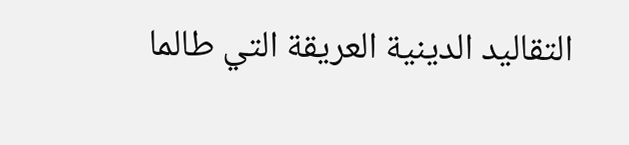التقاليد الدينية العريقة التي طالما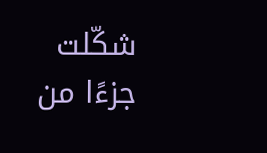شكّلت جزءًا من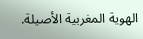الهوية المغربية الأصيلة.